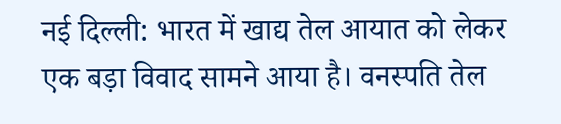नई दिल्ली: भारत में खाद्य तेल आयात को लेकर एक बड़ा विवाद सामने आया है। वनस्पति तेल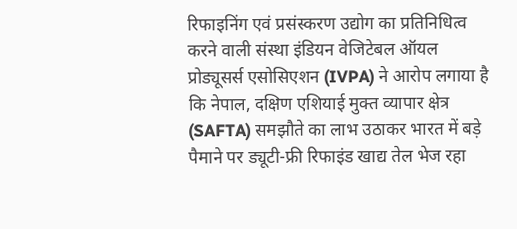रिफाइनिंग एवं प्रसंस्करण उद्योग का प्रतिनिधित्व करने वाली संस्था इंडियन वेजिटेबल ऑयल प्रोड्यूसर्स एसोसिएशन (IVPA) ने आरोप लगाया है कि नेपाल, दक्षिण एशियाई मुक्त व्यापार क्षेत्र (SAFTA) समझौते का लाभ उठाकर भारत में बड़े पैमाने पर ड्यूटी-फ्री रिफाइंड खाद्य तेल भेज रहा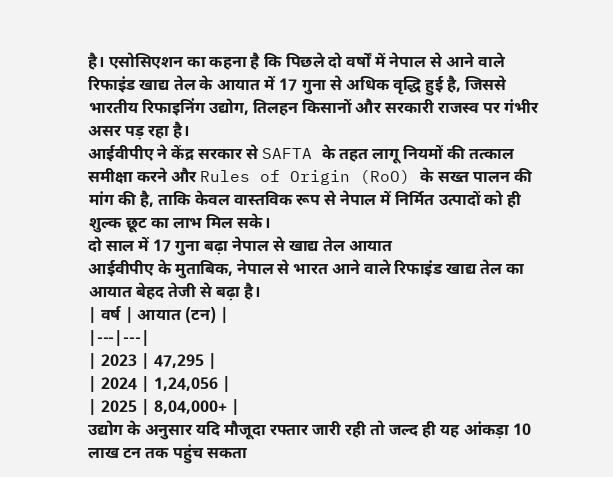है। एसोसिएशन का कहना है कि पिछले दो वर्षों में नेपाल से आने वाले रिफाइंड खाद्य तेल के आयात में 17 गुना से अधिक वृद्धि हुई है, जिससे भारतीय रिफाइनिंग उद्योग, तिलहन किसानों और सरकारी राजस्व पर गंभीर असर पड़ रहा है।
आईवीपीए ने केंद्र सरकार से SAFTA के तहत लागू नियमों की तत्काल समीक्षा करने और Rules of Origin (RoO) के सख्त पालन की मांग की है, ताकि केवल वास्तविक रूप से नेपाल में निर्मित उत्पादों को ही शुल्क छूट का लाभ मिल सके।
दो साल में 17 गुना बढ़ा नेपाल से खाद्य तेल आयात
आईवीपीए के मुताबिक, नेपाल से भारत आने वाले रिफाइंड खाद्य तेल का आयात बेहद तेजी से बढ़ा है।
| वर्ष | आयात (टन) |
|---|---|
| 2023 | 47,295 |
| 2024 | 1,24,056 |
| 2025 | 8,04,000+ |
उद्योग के अनुसार यदि मौजूदा रफ्तार जारी रही तो जल्द ही यह आंकड़ा 10 लाख टन तक पहुंच सकता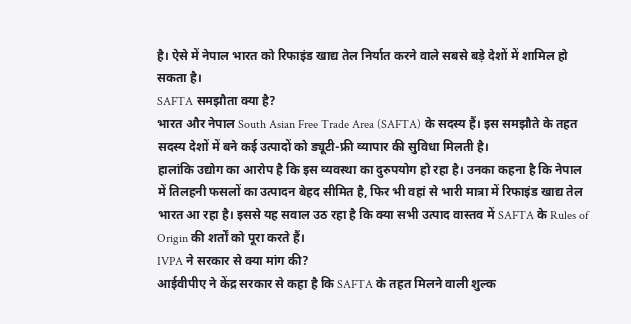है। ऐसे में नेपाल भारत को रिफाइंड खाद्य तेल निर्यात करने वाले सबसे बड़े देशों में शामिल हो सकता है।
SAFTA समझौता क्या है?
भारत और नेपाल South Asian Free Trade Area (SAFTA) के सदस्य हैं। इस समझौते के तहत सदस्य देशों में बने कई उत्पादों को ड्यूटी-फ्री व्यापार की सुविधा मिलती है।
हालांकि उद्योग का आरोप है कि इस व्यवस्था का दुरुपयोग हो रहा है। उनका कहना है कि नेपाल में तिलहनी फसलों का उत्पादन बेहद सीमित है, फिर भी वहां से भारी मात्रा में रिफाइंड खाद्य तेल भारत आ रहा है। इससे यह सवाल उठ रहा है कि क्या सभी उत्पाद वास्तव में SAFTA के Rules of Origin की शर्तों को पूरा करते हैं।
IVPA ने सरकार से क्या मांग की?
आईवीपीए ने केंद्र सरकार से कहा है कि SAFTA के तहत मिलने वाली शुल्क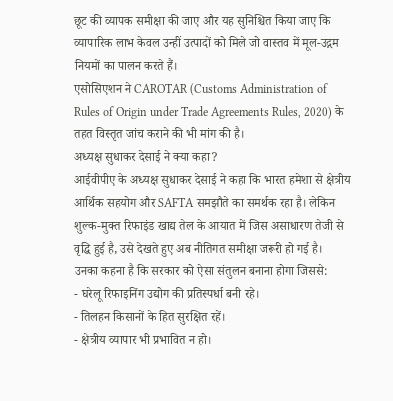छूट की व्यापक समीक्षा की जाए और यह सुनिश्चित किया जाए कि व्यापारिक लाभ केवल उन्हीं उत्पादों को मिले जो वास्तव में मूल-उद्गम नियमों का पालन करते हैं।
एसोसिएशन ने CAROTAR (Customs Administration of Rules of Origin under Trade Agreements Rules, 2020) के तहत विस्तृत जांच कराने की भी मांग की है।
अध्यक्ष सुधाकर देसाई ने क्या कहा?
आईवीपीए के अध्यक्ष सुधाकर देसाई ने कहा कि भारत हमेशा से क्षेत्रीय आर्थिक सहयोग और SAFTA समझौते का समर्थक रहा है। लेकिन शुल्क-मुक्त रिफाइंड खाद्य तेल के आयात में जिस असाधारण तेजी से वृद्धि हुई है, उसे देखते हुए अब नीतिगत समीक्षा जरूरी हो गई है।
उनका कहना है कि सरकार को ऐसा संतुलन बनाना होगा जिससे:
- घरेलू रिफाइनिंग उद्योग की प्रतिस्पर्धा बनी रहे।
- तिलहन किसानों के हित सुरक्षित रहें।
- क्षेत्रीय व्यापार भी प्रभावित न हो।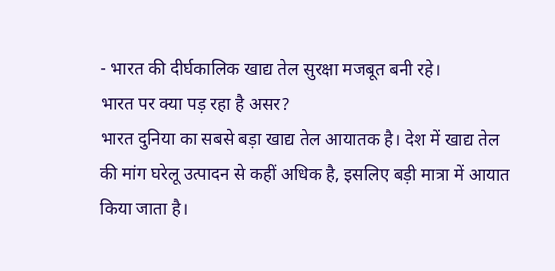- भारत की दीर्घकालिक खाद्य तेल सुरक्षा मजबूत बनी रहे।
भारत पर क्या पड़ रहा है असर?
भारत दुनिया का सबसे बड़ा खाद्य तेल आयातक है। देश में खाद्य तेल की मांग घरेलू उत्पादन से कहीं अधिक है, इसलिए बड़ी मात्रा में आयात किया जाता है।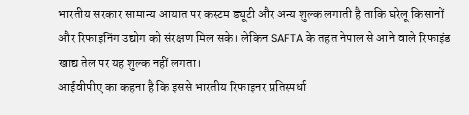भारतीय सरकार सामान्य आयात पर कस्टम ड्यूटी और अन्य शुल्क लगाती है ताकि घरेलू किसानों और रिफाइनिंग उद्योग को संरक्षण मिल सके। लेकिन SAFTA के तहत नेपाल से आने वाले रिफाइंड खाद्य तेल पर यह शुल्क नहीं लगता।
आईवीपीए का कहना है कि इससे भारतीय रिफाइनर प्रतिस्पर्धा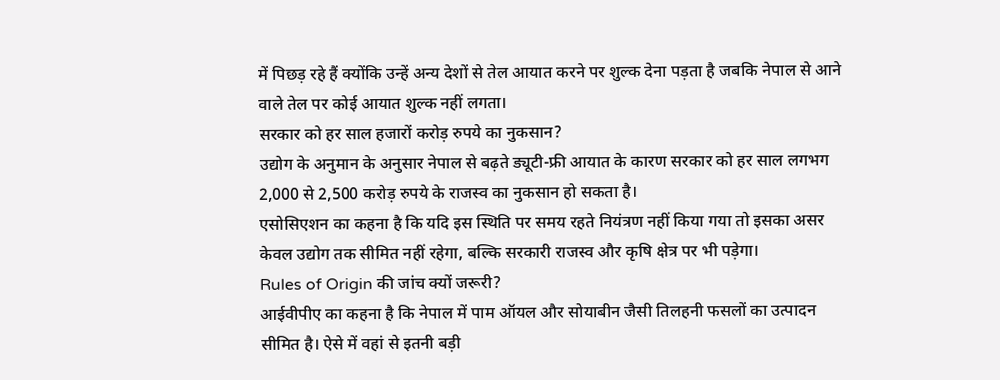में पिछड़ रहे हैं क्योंकि उन्हें अन्य देशों से तेल आयात करने पर शुल्क देना पड़ता है जबकि नेपाल से आने वाले तेल पर कोई आयात शुल्क नहीं लगता।
सरकार को हर साल हजारों करोड़ रुपये का नुकसान?
उद्योग के अनुमान के अनुसार नेपाल से बढ़ते ड्यूटी-फ्री आयात के कारण सरकार को हर साल लगभग 2,000 से 2,500 करोड़ रुपये के राजस्व का नुकसान हो सकता है।
एसोसिएशन का कहना है कि यदि इस स्थिति पर समय रहते नियंत्रण नहीं किया गया तो इसका असर केवल उद्योग तक सीमित नहीं रहेगा, बल्कि सरकारी राजस्व और कृषि क्षेत्र पर भी पड़ेगा।
Rules of Origin की जांच क्यों जरूरी?
आईवीपीए का कहना है कि नेपाल में पाम ऑयल और सोयाबीन जैसी तिलहनी फसलों का उत्पादन सीमित है। ऐसे में वहां से इतनी बड़ी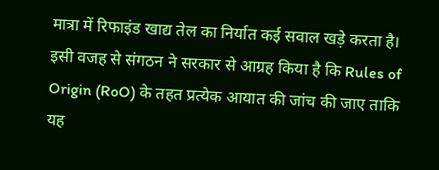मात्रा में रिफाइंड खाद्य तेल का निर्यात कई सवाल खड़े करता है।
इसी वजह से संगठन ने सरकार से आग्रह किया है कि Rules of Origin (RoO) के तहत प्रत्येक आयात की जांच की जाए ताकि यह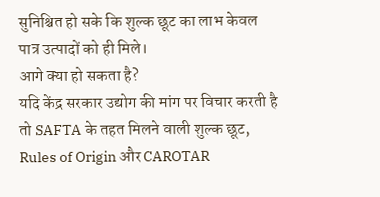सुनिश्चित हो सके कि शुल्क छूट का लाभ केवल पात्र उत्पादों को ही मिले।
आगे क्या हो सकता है?
यदि केंद्र सरकार उद्योग की मांग पर विचार करती है तो SAFTA के तहत मिलने वाली शुल्क छूट, Rules of Origin और CAROTAR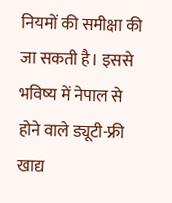नियमों की समीक्षा की जा सकती है। इससे भविष्य में नेपाल से होने वाले ड्यूटी-फ्री खाद्य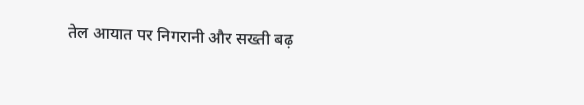तेल आयात पर निगरानी और सख्ती बढ़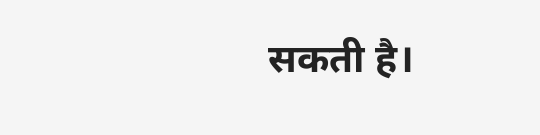सकती है।